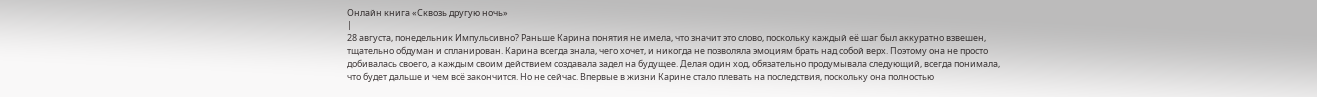Онлайн книга «Сквозь другую ночь»
|
28 августа, понедельник Импульсивно? Раньше Карина понятия не имела, что значит это слово, поскольку каждый её шаг был аккуратно взвешен, тщательно обдуман и спланирован. Карина всегда знала, чего хочет, и никогда не позволяла эмоциям брать над собой верх. Поэтому она не просто добивалась своего, а каждым своим действием создавала задел на будущее. Делая один ход, обязательно продумывала следующий, всегда понимала, что будет дальше и чем всё закончится. Но не сейчас. Впервые в жизни Карине стало плевать на последствия, поскольку она полностью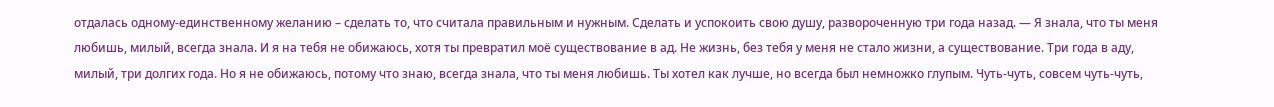отдалась одному-единственному желанию – сделать то, что считала правильным и нужным. Сделать и успокоить свою душу, развороченную три года назад. — Я знала, что ты меня любишь, милый, всегда знала. И я на тебя не обижаюсь, хотя ты превратил моё существование в ад. Не жизнь, без тебя у меня не стало жизни, а существование. Три года в аду, милый, три долгих года. Но я не обижаюсь, потому что знаю, всегда знала, что ты меня любишь. Ты хотел как лучше, но всегда был немножко глупым. Чуть-чуть, совсем чуть-чуть,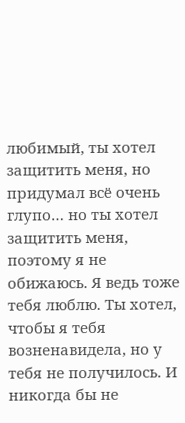любимый, ты хотел защитить меня, но придумал всё очень глупо… но ты хотел защитить меня, поэтому я не обижаюсь. Я ведь тоже тебя люблю. Ты хотел, чтобы я тебя возненавидела, но у тебя не получилось. И никогда бы не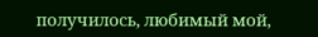получилось, любимый мой,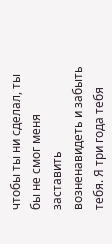чтобы ты ни сделал, ты бы не смог меня заставить возненавидеть и забыть тебя. Я три года тебя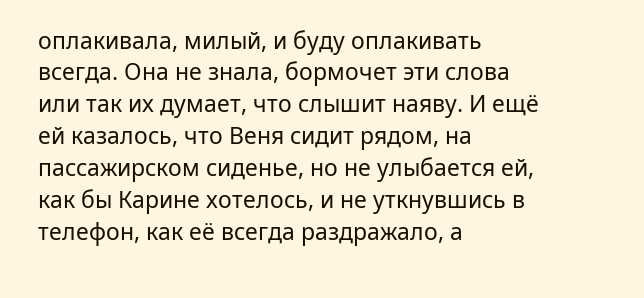оплакивала, милый, и буду оплакивать всегда. Она не знала, бормочет эти слова или так их думает, что слышит наяву. И ещё ей казалось, что Веня сидит рядом, на пассажирском сиденье, но не улыбается ей, как бы Карине хотелось, и не уткнувшись в телефон, как её всегда раздражало, а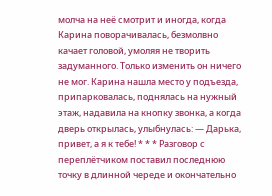молча на неё смотрит и иногда, когда Карина поворачивалась, безмолвно качает головой, умоляя не творить задуманного. Только изменить он ничего не мог. Карина нашла место у подъезда, припарковалась, поднялась на нужный этаж, надавила на кнопку звонка, а когда дверь открылась, улыбнулась: — Дарька, привет, а я к тебе! * * * Разговор с переплётчиком поставил последнюю точку в длинной череде и окончательно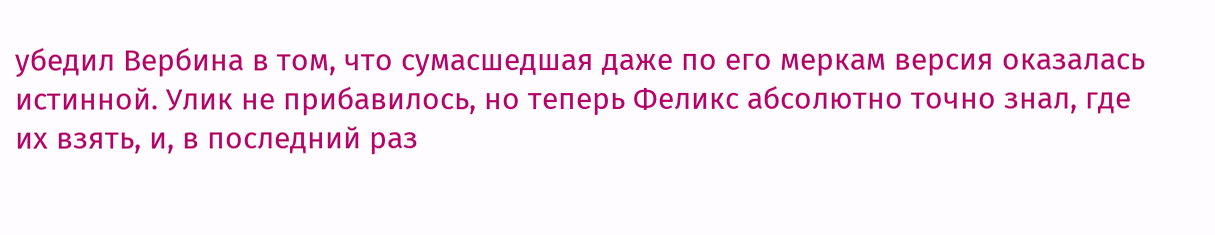убедил Вербина в том, что сумасшедшая даже по его меркам версия оказалась истинной. Улик не прибавилось, но теперь Феликс абсолютно точно знал, где их взять, и, в последний раз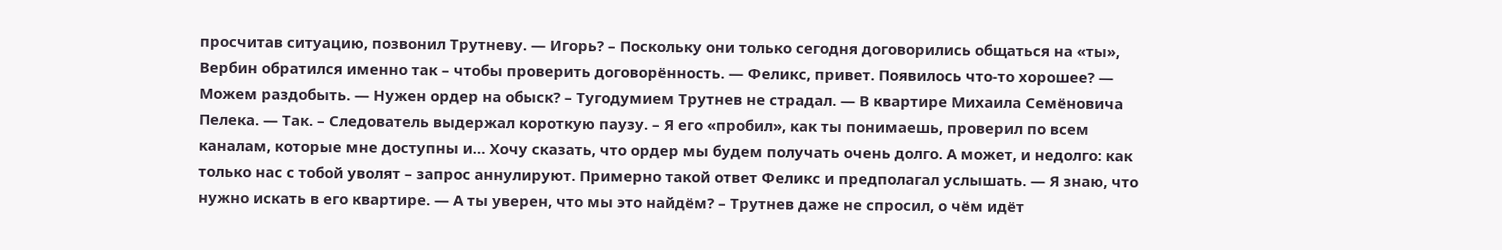просчитав ситуацию, позвонил Трутневу. — Игорь? – Поскольку они только сегодня договорились общаться на «ты», Вербин обратился именно так – чтобы проверить договорённость. — Феликс, привет. Появилось что-то хорошее? — Можем раздобыть. — Нужен ордер на обыск? – Тугодумием Трутнев не страдал. — В квартире Михаила Семёновича Пелека. — Так. – Следователь выдержал короткую паузу. – Я его «пробил», как ты понимаешь, проверил по всем каналам, которые мне доступны и… Хочу сказать, что ордер мы будем получать очень долго. А может, и недолго: как только нас с тобой уволят – запрос аннулируют. Примерно такой ответ Феликс и предполагал услышать. — Я знаю, что нужно искать в его квартире. — А ты уверен, что мы это найдём? – Трутнев даже не спросил, о чём идёт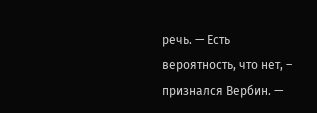речь. — Есть вероятность, что нет, – признался Вербин. —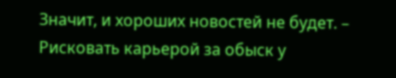Значит, и хороших новостей не будет. – Рисковать карьерой за обыск у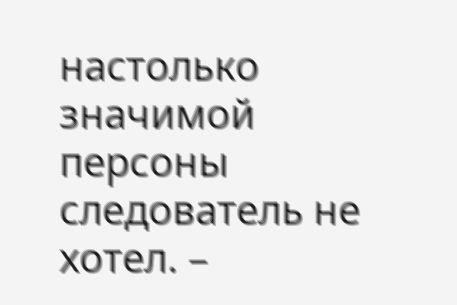настолько значимой персоны следователь не хотел. –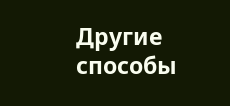Другие способы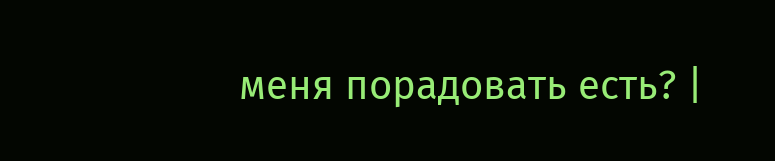меня порадовать есть? |